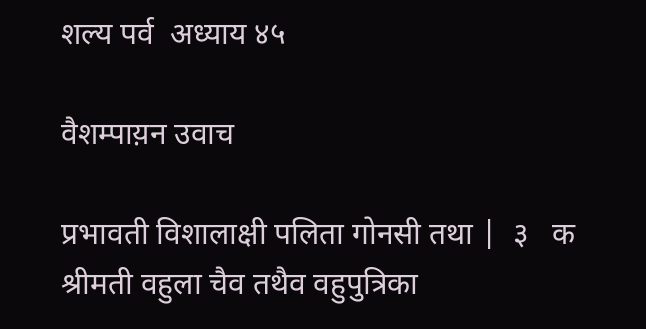शल्य पर्व  अध्याय ४५

वैशम्पाय़न उवाच

प्रभावती विशालाक्षी पलिता गोनसी तथा |  ३   क
श्रीमती वहुला चैव तथैव वहुपुत्रिका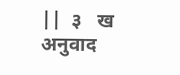||  ३   ख
अनुवाद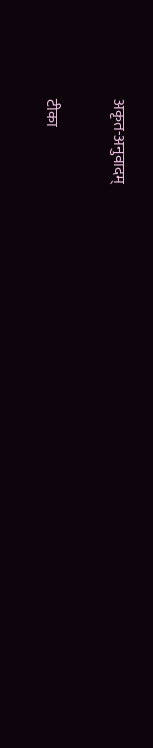अकृत-अनुवादम्

टीका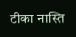टीका नास्ति